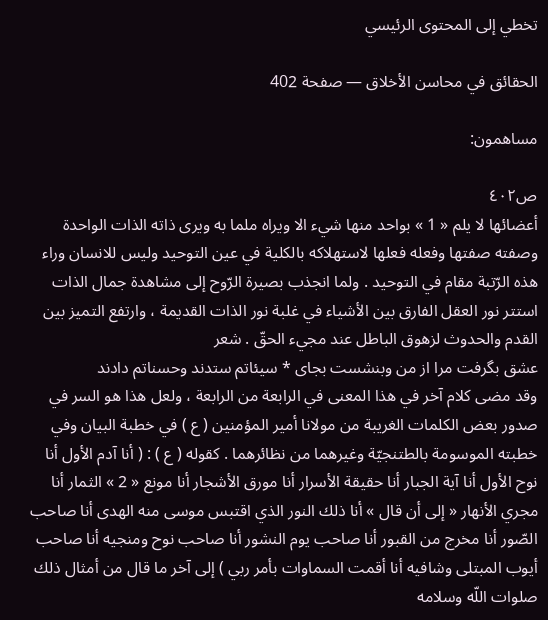تخطي إلى المحتوى الرئيسي

الحقائق في محاسن الأخلاق — صفحة 402

مساهمون:

ص٤٠٢
أعضائها لا يلم « 1 » بواحد منها شيء الا ويراه ملما به ويرى ذاته الذات الواحدة وصفته صفتها وفعله فعلها لاستهلاكه بالكلية في عين التوحيد وليس للانسان وراء هذه الرّتبة مقام في التوحيد . ولما انجذب بصيرة الرّوح إلى مشاهدة جمال الذات استتر نور العقل الفارق بين الأشياء في غلبة نور الذات القديمة ، وارتفع التميز بين القدم والحدوث لزهوق الباطل عند مجيء الحقّ . شعر
عشق بگرفت مرا از من وبنشست بجاى * سيئاتم ستدند وحسناتم دادند
وقد مضى كلام آخر في هذا المعنى في الرابعة من الرابعة ، ولعل هذا هو السر في صدور بعض الكلمات الغريبة من مولانا أمير المؤمنين ( ع ) في خطبة البيان وفي خطبته الموسومة بالطتنجيّة وغيرهما من نظائرهما . كقوله ( ع ) : ( أنا آدم الأول أنا نوح الأول أنا آية الجبار أنا حقيقة الأسرار أنا مورق الأشجار أنا مونع « 2 » الثمار أنا مجري الأنهار « إلى أن قال » أنا ذلك النور الذي اقتبس موسى منه الهدى أنا صاحب الصّور أنا مخرج من القبور أنا صاحب يوم النشور أنا صاحب نوح ومنجيه أنا صاحب أيوب المبتلى وشافيه أنا أقمت السماوات بأمر ربي ) إلى آخر ما قال من أمثال ذلك صلوات اللّه وسلامه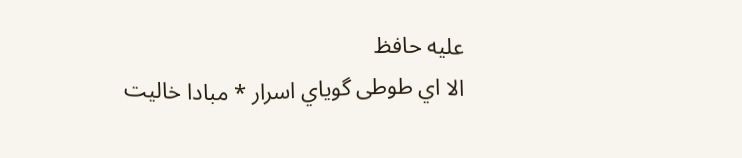عليه حافظ
الا اي طوطى گوياي اسرار * مبادا خاليت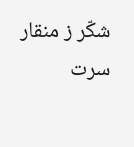شكّر ز منقار
سرت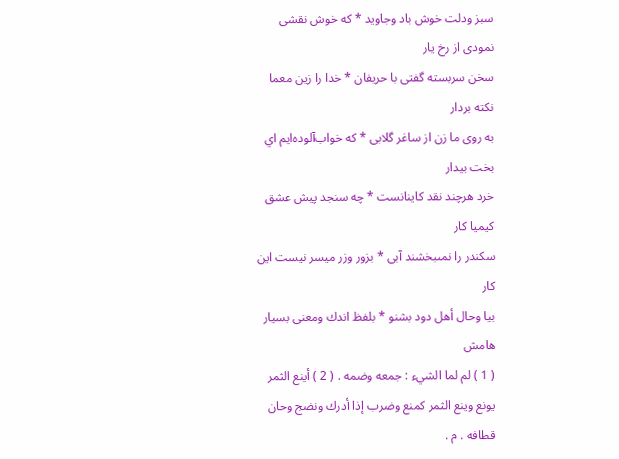سبز ودلت خوش باد وجاويد * كه خوش نقشى نمودى از رخ يار
سخن سربسته گفتى با حريفان * خدا را زين معما نكته بردار
به روى ما زن از ساغر گلابى * كه خواب‌آلوده‌ايم اي بخت بيدار
خرد هرچند نقد كاينانست * چه سنجد پيش عشق كيميا كار
سكندر را نمىبخشند آبى * بزور وزر ميسر نيست اين كار
بيا وحال أهل دود بشنو * بلفظ اندك ومعنى بسيار
هامش
( 1 ) لم لما الشيء : جمعه وضمه . ( 2 ) أينع الثمر يونع وينع الثمر كمنع وضرب إذا أدرك ونضج وحان قطافه . م .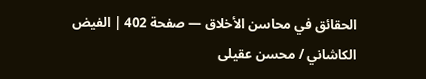الحقائق في محاسن الأخلاق — صفحة 402 | الفيض الكاشاني / محسن عقيلى